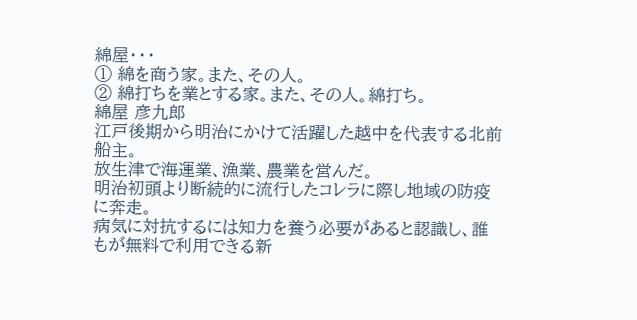綿屋・・・
① 綿を商う家。また、その人。
② 綿打ちを業とする家。また、その人。綿打ち。
綿屋 彦九郎
江戸後期から明治にかけて活躍した越中を代表する北前船主。
放生津で海運業、漁業、農業を営んだ。
明治初頭より断続的に流行したコレラに際し地域の防疫に奔走。
病気に対抗するには知力を養う必要があると認識し、誰もが無料で利用できる新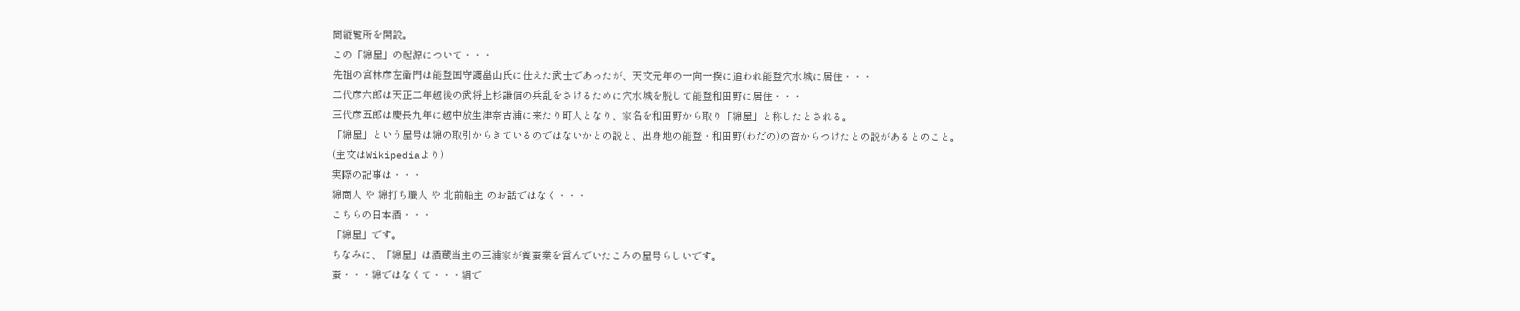聞縦覧所を開設。
この「綿屋」の起源について・・・
先祖の宮林彦左衛門は能登国守護畠山氏に仕えた武士であったが、天文元年の一向一揆に追われ能登穴水城に居住・・・
二代彦六郎は天正二年越後の武将上杉謙信の兵乱をさけるために穴水城を脱して能登和田野に居住・・・
三代彦五郎は慶長九年に越中放生津奈古浦に来たり町人となり、家名を和田野から取り「綿屋」と称したとされる。
「綿屋」という屋号は綿の取引からきているのではないかとの説と、出身地の能登・和田野(わだの)の音からつけたとの説があるとのこと。
(主文はWikipediaより)
実際の記事は・・・
綿商人 や 綿打ち職人 や 北前船主 のお話ではなく・・・
こちらの日本酒・・・
「綿屋」です。
ちなみに、「綿屋」は酒蔵当主の三浦家が養蚕業を営んでいたころの屋号らしいです。
蚕・・・綿ではなくて・・・絹で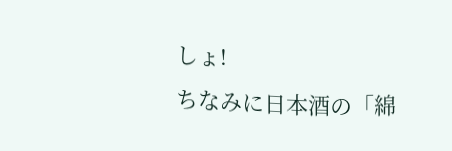しょ!
ちなみに日本酒の「綿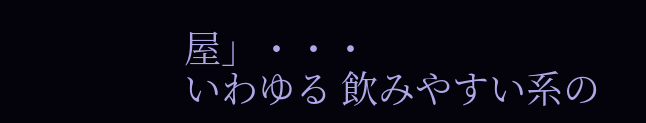屋」・・・
いわゆる 飲みやすい系の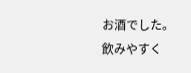お酒でした。
飲みやすく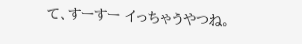て、すーすー イっちゃうやつね。